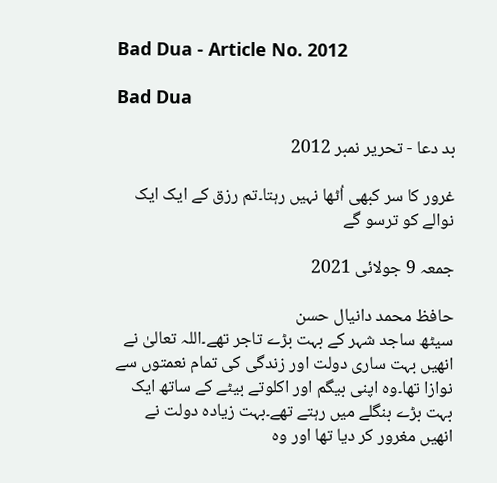Bad Dua - Article No. 2012

Bad Dua

بد دعا - تحریر نمبر 2012

غرور کا سر کبھی اُٹھا نہیں رہتا۔تم رزق کے ایک ایک نوالے کو ترسو گے

جمعہ 9 جولائی 2021

حافظ محمد دانیال حسن
سیٹھ ساجد شہر کے بہت بڑے تاجر تھے۔اللہ تعالیٰ نے انھیں بہت ساری دولت اور زندگی کی تمام نعمتوں سے نوازا تھا۔وہ اپنی بیگم اور اکلوتے بیٹے کے ساتھ ایک بہت بڑے بنگلے میں رہتے تھے۔بہت زیادہ دولت نے انھیں مغرور کر دیا تھا اور وہ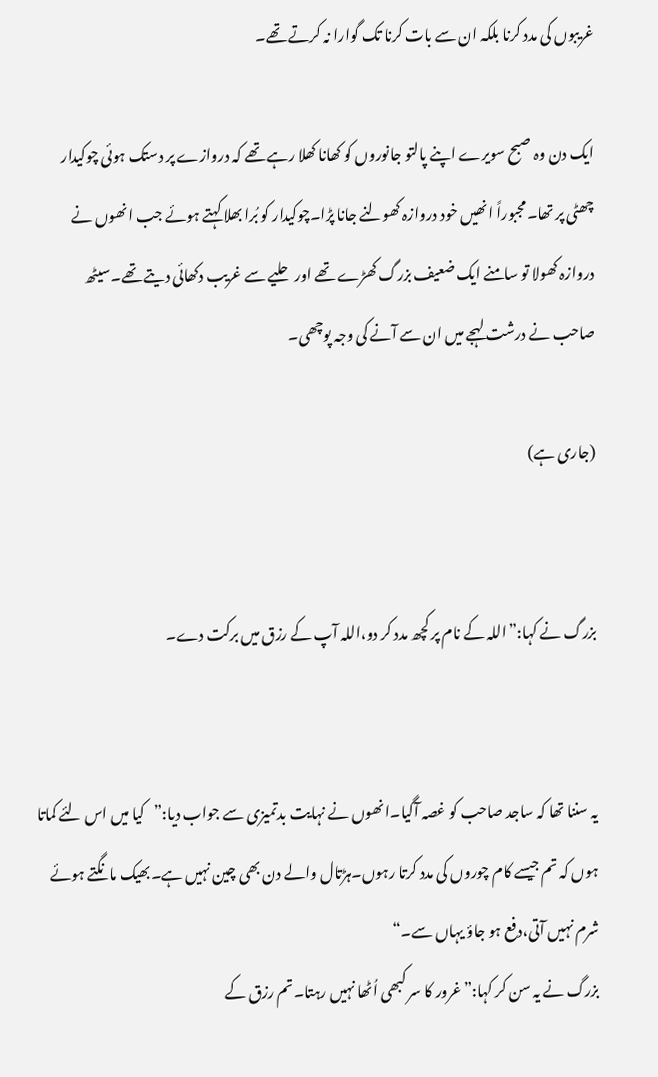غریبوں کی مدد کرنا بلکہ ان سے بات کرنا تک گوارا نہ کرتے تھے۔

ایک دن وہ صبح سویرے اپنے پالتو جانوروں کو کھانا کھلا رہے تھے کہ دروازے پر دستک ہوئی چوکیدار چھٹی پر تھا۔مجبوراً انھیں خود دروازہ کھولنے جانا پڑا۔چوکیدار کو بُرا بھلا کہتے ہوئے جب انھوں نے دروازہ کھولا تو سامنے ایک ضعیف بزرگ کھڑے تھے اور حلیے سے غریب دکھائی دیتے تھے۔سیٹھ صاحب نے درشت لہجے میں ان سے آنے کی وجہ پوچھی۔

(جاری ہے)


بزرگ نے کہا:”اللہ کے نام پر کچھ مدد کر دو،اللہ آپ کے رزق میں برکت دے۔


یہ سننا تھا کہ ساجد صاحب کو غصہ آگیا۔انھوں نے نہایت بدتمیزی سے جواب دیا:”کیا میں اس لئے کماتا ہوں کہ تم جیسے کام چوروں کی مدد کرتا رہوں۔ہڑتال والے دن بھی چین نہیں ہے۔بھیک مانگتے ہوئے شرم نہیں آتی،دفع ہو جاؤ یہاں سے۔“
بزرگ نے یہ سن کر کہا:”غرور کا سر کبھی اُٹھا نہیں رہتا۔تم رزق کے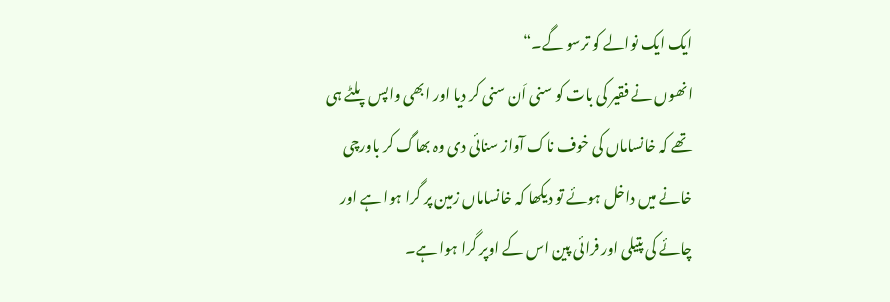ایک ایک نوالے کو ترسو گے۔“
انھوں نے فقیر کی بات کو سنی اَن سنی کر دیا اور ابھی واپس پلٹے ہی تھے کہ خانساماں کی خوف ناک آواز سنائی دی وہ بھاگ کر باورچی خانے میں داخل ہوئے تو دیکھا کہ خانساماں زمین پر گرا ہوا ہے اور چائے کی پتیلی اور فرائی پین اس کے اوپر گرا ہوا ہے۔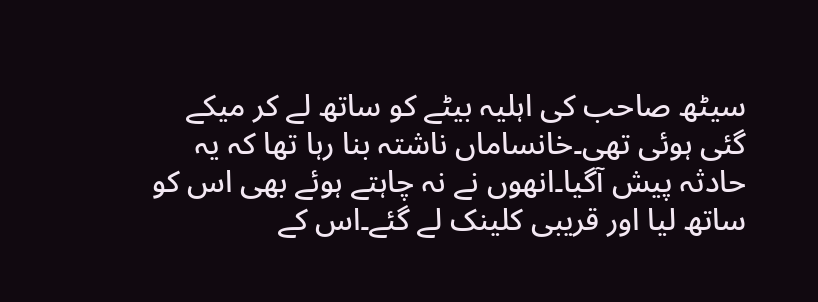سیٹھ صاحب کی اہلیہ بیٹے کو ساتھ لے کر میکے گئی ہوئی تھی۔خانساماں ناشتہ بنا رہا تھا کہ یہ حادثہ پیش آگیا۔انھوں نے نہ چاہتے ہوئے بھی اس کو ساتھ لیا اور قریبی کلینک لے گئے۔اس کے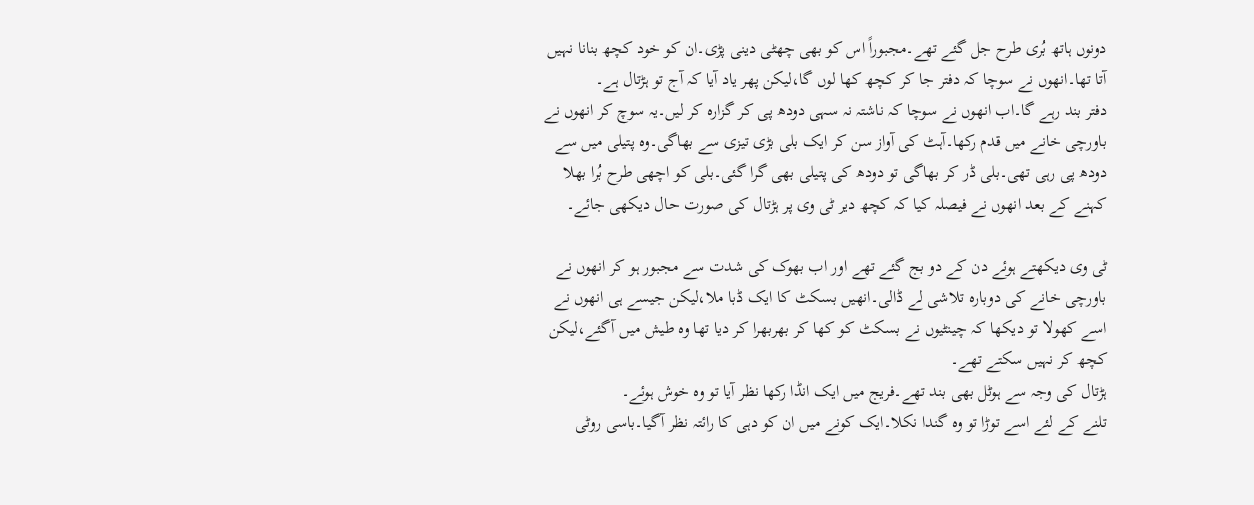دونوں ہاتھ بُری طرح جل گئے تھے۔مجبوراً اس کو بھی چھٹی دینی پڑی۔ان کو خود کچھ بنانا نہیں آتا تھا۔انھوں نے سوچا کہ دفتر جا کر کچھ کھا لوں گا،لیکن پھر یاد آیا کہ آج تو ہڑتال ہے۔
دفتر بند رہے گا۔اب انھوں نے سوچا کہ ناشتہ نہ سہی دودھ پی کر گزارہ کر لیں۔یہ سوچ کر انھوں نے باورچی خانے میں قدم رکھا۔آہٹ کی آواز سن کر ایک بلی بڑی تیزی سے بھاگی۔وہ پتیلی میں سے دودھ پی رہی تھی۔بلی ڈر کر بھاگی تو دودھ کی پتیلی بھی گرا گئی۔بلی کو اچھی طرح بُرا بھلا کہنے کے بعد انھوں نے فیصلہ کیا کہ کچھ دیر ٹی وی پر ہڑتال کی صورت حال دیکھی جائے۔

ٹی وی دیکھتے ہوئے دن کے دو بج گئے تھے اور اب بھوک کی شدت سے مجبور ہو کر انھوں نے باورچی خانے کی دوبارہ تلاشی لے ڈالی۔انھیں بسکٹ کا ایک ڈبا ملا،لیکن جیسے ہی انھوں نے اسے کھولا تو دیکھا کہ چینٹیوں نے بسکٹ کو کھا کر بھربھرا کر دیا تھا وہ طیش میں آگئے،لیکن کچھ کر نہیں سکتے تھے۔
ہڑتال کی وجہ سے ہوٹل بھی بند تھے۔فریج میں ایک انڈا رکھا نظر آیا تو وہ خوش ہوئے۔
تلنے کے لئے اسے توڑا تو وہ گندا نکلا۔ایک کونے میں ان کو دہی کا رائتہ نظر آگیا۔باسی روٹی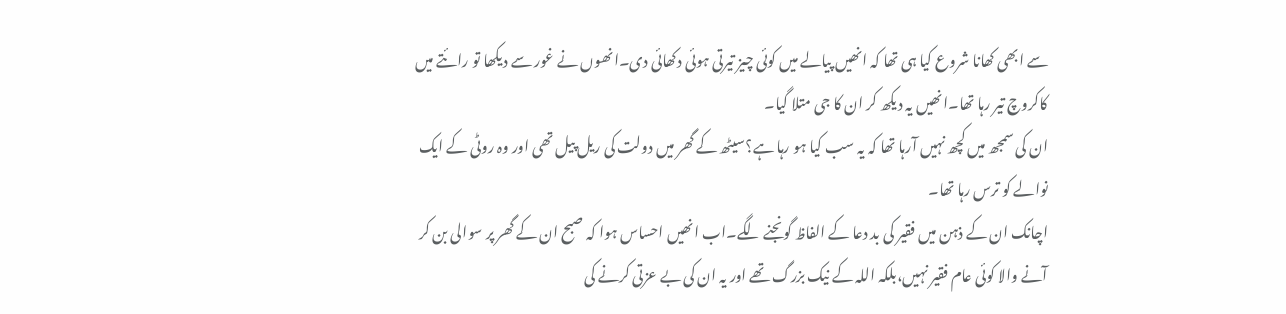سے ابھی کھانا شروع کیا ہی تھا کہ انھیں پیالے میں کوئی چیز تیرتی ہوئی دکھائی دی۔انھوں نے غور سے دیکھا تو رائتے میں کاکروچ تیر رہا تھا۔انھیں یہ دیکھ کر ان کا جی متلا گیا۔
ان کی سمجھ میں کچھ نہیں آرہا تھا کہ یہ سب کیا ہو رہا ہے؟سیٹھ کے گھر میں دولت کی ریل پیل تھی اور وہ روٹی کے ایک نوالے کو ترس رہا تھا۔
اچانک ان کے ذہن میں فقیر کی بد دعا کے الفاظ گونجنے لگے۔اب انھیں احساس ہوا کہ صبح ان کے گھر پر سوالی بن کر آنے والا کوئی عام فقیر نہیں،بلکہ اللہ کے نیک بزرگ تھے اور یہ ان کی بے عزتی کرنے کی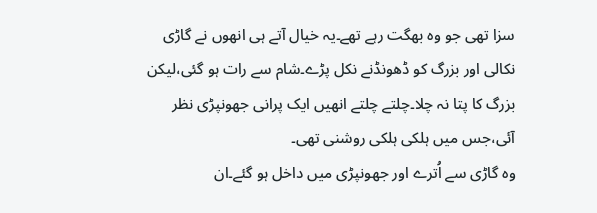سزا تھی جو وہ بھگت رہے تھے۔یہ خیال آتے ہی انھوں نے گاڑی نکالی اور بزرگ کو ڈھونڈنے نکل پڑے۔شام سے رات ہو گئی،لیکن بزرگ کا پتا نہ چلا۔چلتے چلتے انھیں ایک پرانی جھونپڑی نظر آئی،جس میں ہلکی ہلکی روشنی تھی۔
وہ گاڑی سے اُترے اور جھونپڑی میں داخل ہو گئے۔ان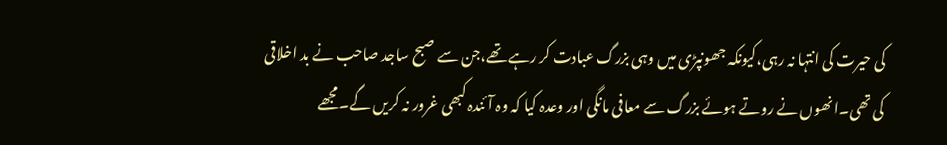کی حیرت کی انتہا نہ رہی،کیونکہ جھونپڑی میں وہی بزرگ عبادت کر رہے تھے،جن سے صبح ساجد صاحب نے بد اخلاقی کی تھی۔انھوں نے روتے ہوئے بزرگ سے معافی مانگی اور وعدہ کیا کہ وہ آئندہ کبھی غرور نہ کریں گے۔مجھے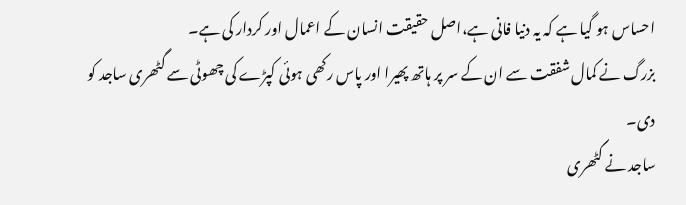احساس ہو گیا ہے کہ یہ دنیا فانی ہے،اصل حقیقت انسان کے اعمال اور کردار کی ہے۔
بزرگ نے کمال شفقت سے ان کے سر پر ہاتھ پھیرا اور پاس رکھی ہوئی کپڑے کی چھوٹی سے گٹھری ساجد کو دی۔
ساجد نے گٹھری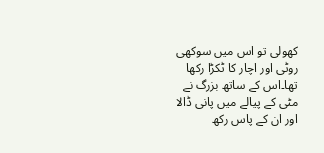کھولی تو اس میں سوکھی روٹی اور اچار کا ٹکڑا رکھا تھا۔اس کے ساتھ بزرگ نے مٹی کے پیالے میں پانی ڈالا اور ان کے پاس رکھ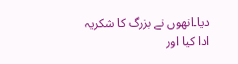دیا۔انھوں نے بزرگ کا شکریہ ادا کیا اور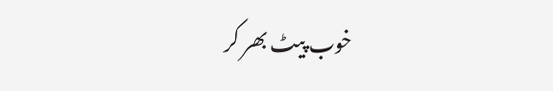خوب پیٹ بھر کر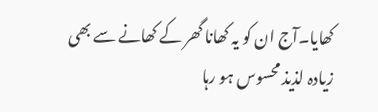کھایا۔آج ان کو یہ کھانا گھر کے کھانے سے بھی زیادہ لذیذ محسوس ہو رہا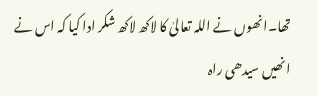تھا۔انھوں نے اللہ تعالیٰ کا لاکھ لاکھ شکر ادا کیا کہ اس نے انھیں سیدھی راہ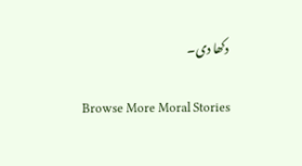دکھا دی۔

Browse More Moral Stories